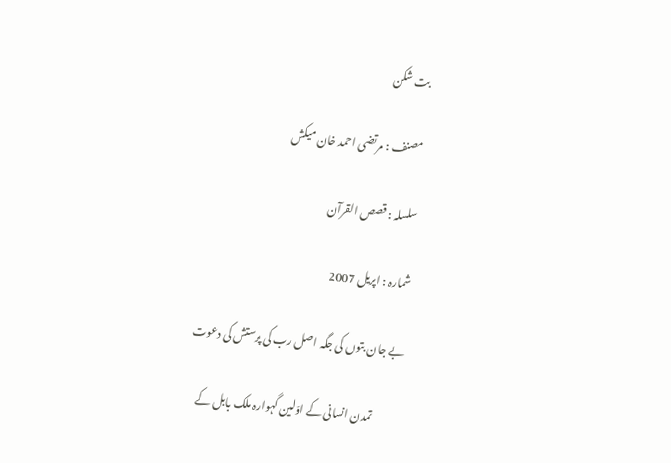بت شکن

مصنف : مرتضی احمد خان میکش

سلسلہ : قصص القرآن

شمارہ : اپریل 2007

بے جان بتوں کی جگہ اصل رب کی پرستش کی دعوت

            تمدن انسانی کے اوّلین گہوارہ ملک بابل کے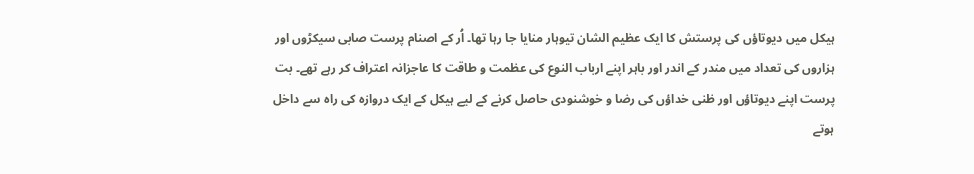ہیکل میں دیوتاؤں کی پرستش کا ایک عظیم الشان تیوہار منایا جا رہا تھا۔ اُر کے اصنام پرست صابی سیکڑوں اور ہزاروں کی تعداد میں مندر کے اندر اور باہر اپنے ارباب النوع کی عظمت و طاقت کا عاجزانہ اعتراف کر رہے تھے۔ بت پرست اپنے دیوتاؤں اور ظنی خداؤں کی رضا و خوشنودی حاصل کرنے کے لیے ہیکل کے ایک دروازہ کی راہ سے داخل ہوتے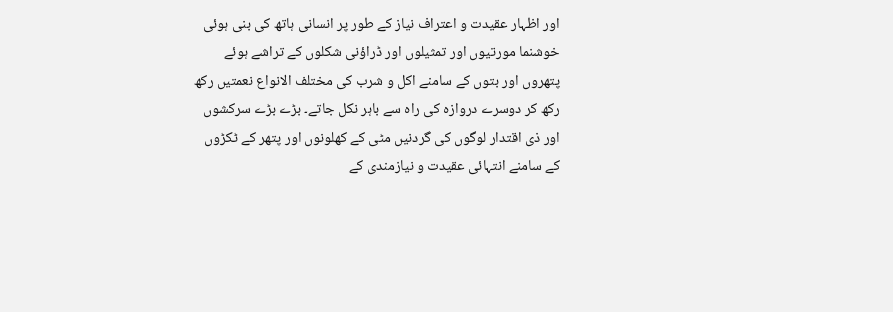اور اظہار عقیدت و اعتراف نیاز کے طور پر انسانی ہاتھ کی بنی ہوئی خوشنما مورتیوں اور تمثیلوں اور ڈراؤنی شکلوں کے تراشے ہوئے پتھروں اور بتوں کے سامنے اکل و شرب کی مختلف الانواع نعمتیں رکھ رکھ کر دوسرے دروازہ کی راہ سے باہر نکل جاتے۔ بڑے بڑے سرکشوں اور ذی اقتدار لوگوں کی گردنیں مٹی کے کھلونوں اور پتھر کے ٹکڑوں کے سامنے انتہائی عقیدت و نیازمندی کے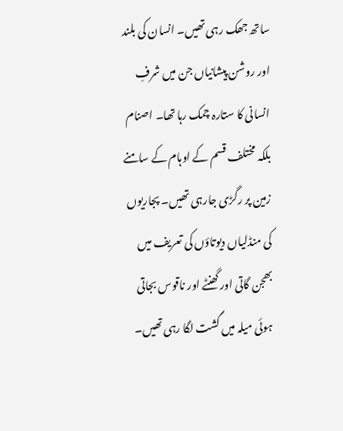ساتھ جھک رہی تھیں۔ انسان کی بلند اور روشن پیشانیاں جن میں شرفِ انسانی کا ستارہ چمک رہا تھا۔ اصنام بلکہ مختلف قسم کے اوہام کے سامنے زمین پر رگڑی جارہی تھیں۔ پجاریوں کی منڈلیاں دیوتاؤں کی تعریف میں بھجن گاتی اور گھنٹے اور ناقوس بجاتی ہوئی میلہ میں گشت لگا رہی تھیں۔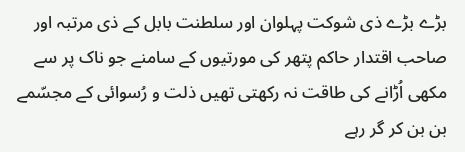بڑے بڑے ذی شوکت پہلوان اور سلطنت بابل کے ذی مرتبہ اور صاحب اقتدار حاکم پتھر کی مورتیوں کے سامنے جو ناک پر سے مکھی اُڑانے کی طاقت نہ رکھتی تھیں ذلت و رُسوائی کے مجسّمے بن بن کر گر رہے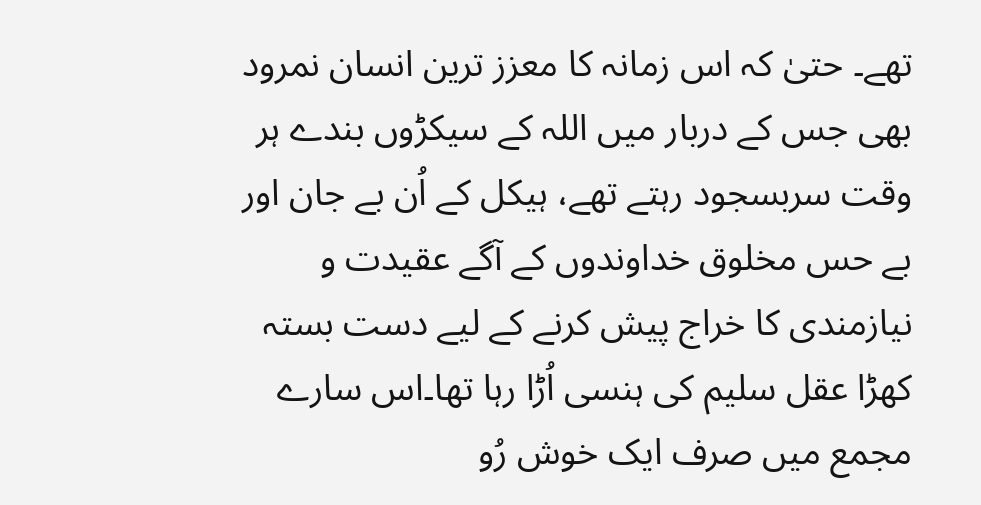تھے۔ حتیٰ کہ اس زمانہ کا معزز ترین انسان نمرود بھی جس کے دربار میں اللہ کے سیکڑوں بندے ہر وقت سربسجود رہتے تھے، ہیکل کے اُن بے جان اور بے حس مخلوق خداوندوں کے آگے عقیدت و نیازمندی کا خراج پیش کرنے کے لیے دست بستہ کھڑا عقل سلیم کی ہنسی اُڑا رہا تھا۔اس سارے مجمع میں صرف ایک خوش رُو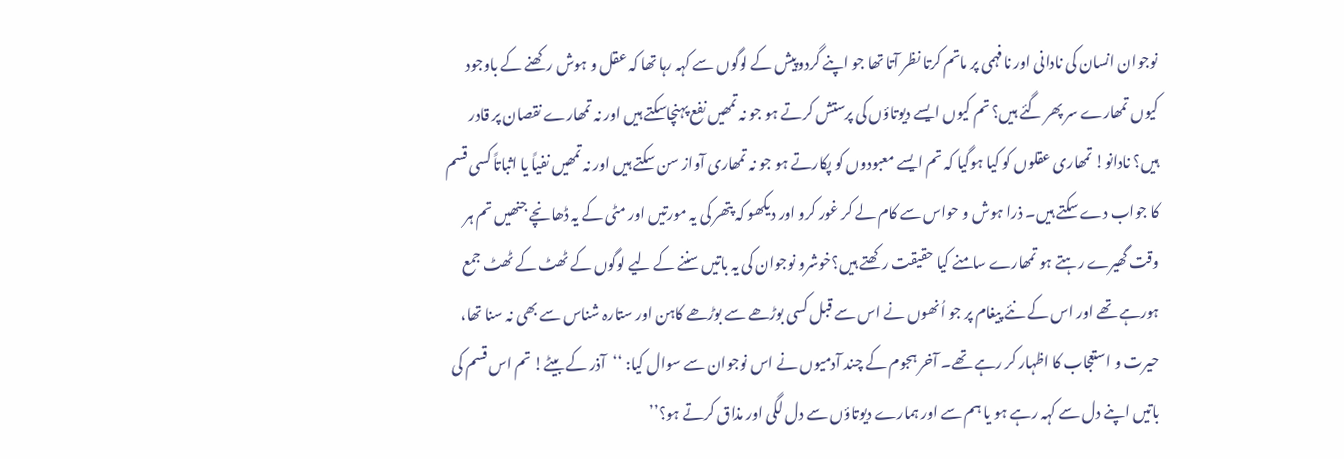نوجوان انسان کی نادانی اور نافہمی پر ماتم کرتا نظر آتا تھا جو اپنے گردوپیش کے لوگوں سے کہہ رہا تھا کہ عقل و ہوش رکھنے کے باوجود کیوں تمھارے سر پھر گئے ہیں؟ تم کیوں ایسے دیوتاؤں کی پرستش کرتے ہو جو نہ تمھیں نفع پہنچاسکتے ہیں اور نہ تمھارے نقصان پر قادر ہیں؟ نادانو! تمھاری عقلوں کو کیا ہوگیا کہ تم ایسے معبودوں کو پکارتے ہو جو نہ تمھاری آواز سن سکتے ہیں اور نہ تمھیں نفیاً یا اثباتاً کسی قسم کا جواب دے سکتے ہیں۔ ذرا ہوش و حواس سے کام لے کر غور کرو اور دیکھو کہ پتھر کی یہ مورتیں اور مٹی کے یہ ڈھانچے جنھیں تم ہر وقت گھیرے رہتے ہو تمھارے سامنے کیا حقیقت رکھتے ہیں؟خوشرو نوجوان کی یہ باتیں سننے کے لیے لوگوں کے ٹھٹ کے ٹھٹ جمع ہورہے تھے اور اس کے نئے پیغام پر جو اُنھوں نے اس سے قبل کسی بوڑھے سے بوڑھے کاہن اور ستارہ شناس سے بھی نہ سنا تھا، حیرت و استعجاب کا اظہار کر رہے تھے۔ آخر ہجوم کے چند آدمیوں نے اس نوجوان سے سوال کیا: ‘‘آذر کے بیٹے! تم اس قسم کی باتیں اپنے دل سے کہہ رہے ہو یا ہم سے اور ہمارے دیوتاؤں سے دل لگی اور مذاق کرتے ہو؟’’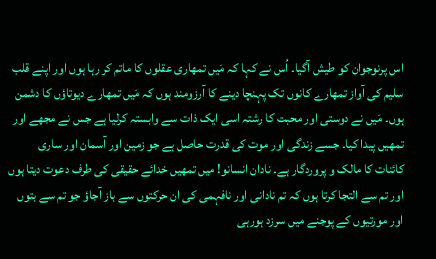اس پرنوجوان کو طیش آگیا۔ اُس نے کہا کہ مَیں تمھاری عقلوں کا ماتم کر رہا ہوں اور اپنے قلب سلیم کی آواز تمھارے کانوں تک پہنچا دینے کا آرزومند ہوں کہ مَیں تمھارے دیوتاؤں کا دشمن ہوں۔ مَیں نے دوستی اور محبت کا رشتہ اسی ایک ذات سے وابستہ کرلیا ہے جس نے مجھے اور تمھیں پیدا کیا۔ جسے زندگی اور موت کی قدرت حاصل ہے جو زمین اور آسمان اور ساری کائنات کا مالک و پروردگار ہے۔ نادان انسانو! میں تمھیں خدائے حقیقی کی طرف دعوت دیتا ہوں اور تم سے التجا کرتا ہوں کہ تم نادانی اور نافہمی کی ان حرکتوں سے باز آجاؤ جو تم سے بتوں اور مورتیوں کے پوجنے میں سرزد ہورہی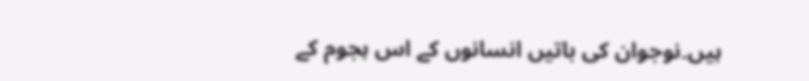ہیں۔نوجوان کی باتیں انسانوں کے اس ہجوم کے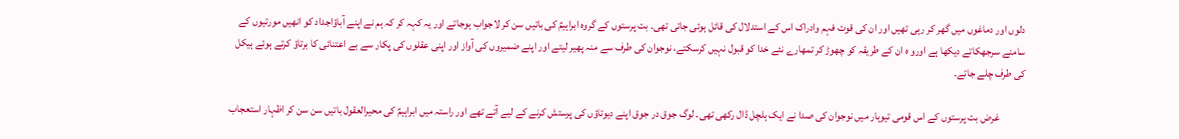دلوں اور دماغوں میں گھر کر رہی تھیں اور ان کی قوت فہم وادراک اس کے استدلال کی قائل ہوئی جاتی تھی۔ بت پرستوں کے گروہ ابراہیمؑ کی باتیں سن کر لاجواب ہوجاتے اور یہ کہہ کر کہ ہم نے اپنے آباؤاجداد کو انھیں مورتیوں کے سامنے سرجھکاتے دیکھا ہے اورو ہ ان کے طریقہ کو چھوڑ کر تمھارے نئے خدا کو قبول نہیں کرسکتے، نوجوان کی طرف سے منہ پھیر لیتے اور اپنے ضمیروں کی آواز اور اپنی عقلوں کی پکار سے بے اعتنائی کا برتاؤ کرتے ہوئے ہیکل کی طرف چلے جاتے۔

            غرض بت پرستوں کے اس قومی تیوہار میں نوجوان کی صدا نے ایک ہلچل ڈال رکھی تھی۔ لوگ جوق در جوق اپنے دیوتاؤں کی پرستش کرنے کے لیے آتے تھے اور راستہ میں ابراہیمؑ کی محیرالعقول باتیں سن سن کر اظہار استعجاب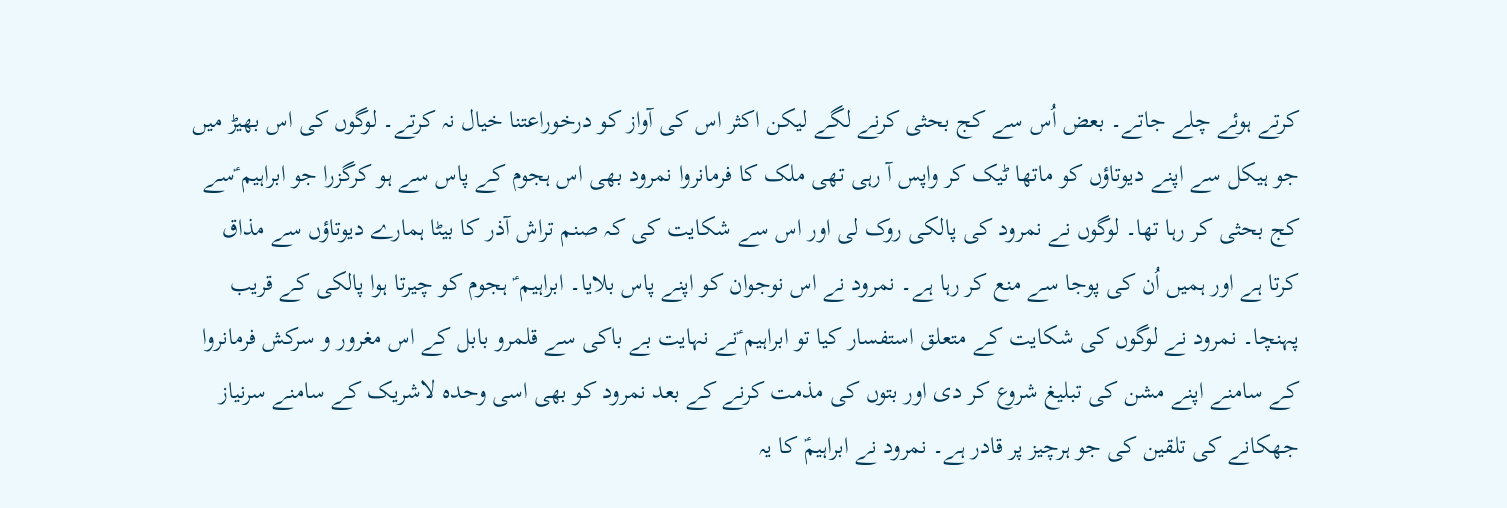کرتے ہوئے چلے جاتے۔ بعض اُس سے کج بحثی کرنے لگے لیکن اکثر اس کی آواز کو درخوراعتنا خیال نہ کرتے۔ لوگوں کی اس بھیڑ میں جو ہیکل سے اپنے دیوتاؤں کو ماتھا ٹیک کر واپس آ رہی تھی ملک کا فرمانروا نمرود بھی اس ہجوم کے پاس سے ہو کرگزرا جو ابراہیم ؑسے کج بحثی کر رہا تھا۔ لوگوں نے نمرود کی پالکی روک لی اور اس سے شکایت کی کہ صنم تراش آذر کا بیٹا ہمارے دیوتاؤں سے مذاق کرتا ہے اور ہمیں اُن کی پوجا سے منع کر رہا ہے۔ نمرود نے اس نوجوان کو اپنے پاس بلایا۔ ابراہیم ؑ ہجوم کو چیرتا ہوا پالکی کے قریب پہنچا۔ نمرود نے لوگوں کی شکایت کے متعلق استفسار کیا تو ابراہیم ؑنے نہایت بے باکی سے قلمرو بابل کے اس مغرور و سرکش فرمانروا کے سامنے اپنے مشن کی تبلیغ شروع کر دی اور بتوں کی مذمت کرنے کے بعد نمرود کو بھی اسی وحدہ لاشریک کے سامنے سرنیاز جھکانے کی تلقین کی جو ہرچیز پر قادر ہے۔ نمرود نے ابراہیمؑ کا یہ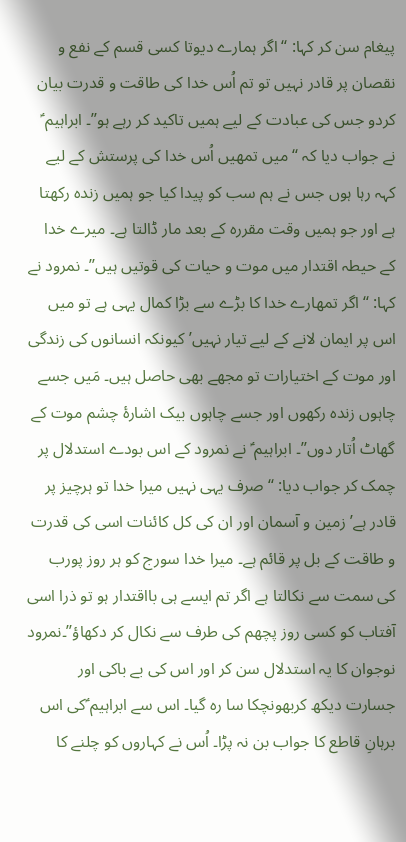پیغام سن کر کہا: ‘‘اگر ہمارے دیوتا کسی قسم کے نفع و نقصان پر قادر نہیں تو تم اُس خدا کی طاقت و قدرت بیان کردو جس کی عبادت کے لیے ہمیں تاکید کر رہے ہو’’۔ ابراہیم ؑ نے جواب دیا کہ ‘‘میں تمھیں اُس خدا کی پرستش کے لیے کہہ رہا ہوں جس نے ہم سب کو پیدا کیا جو ہمیں زندہ رکھتا ہے اور جو ہمیں وقت مقررہ کے بعد مار ڈالتا ہے۔ میرے خدا کے حیطہ اقتدار میں موت و حیات کی قوتیں ہیں’’۔ نمرود نے کہا: ‘‘اگر تمھارے خدا کا بڑے سے بڑا کمال یہی ہے تو میں اس پر ایمان لانے کے لیے تیار نہیں’ کیونکہ انسانوں کی زندگی اور موت کے اختیارات تو مجھے بھی حاصل ہیں۔ مَیں جسے چاہوں زندہ رکھوں اور جسے چاہوں بیک اشارۂ چشم موت کے گھاٹ اُتار دوں’’۔ ابراہیم ؑ نے نمرود کے اس بودے استدلال پر چمک کر جواب دیا: ‘‘صرف یہی نہیں میرا خدا تو ہرچیز پر قادر ہے’ زمین و آسمان اور ان کی کل کائنات اسی کی قدرت و طاقت کے بل پر قائم ہے۔ میرا خدا سورج کو ہر روز پورب کی سمت سے نکالتا ہے اگر تم ایسے ہی بااقتدار ہو تو ذرا اسی آفتاب کو کسی روز پچھم کی طرف سے نکال کر دکھاؤ’’۔نمرود نوجوان کا یہ استدلال سن کر اور اس کی بے باکی اور جسارت دیکھ کربھونچکا سا رہ گیا۔ اس سے ابراہیم ؑکی اس برہانِ قاطع کا جواب بن نہ پڑا۔ اُس نے کہاروں کو چلنے کا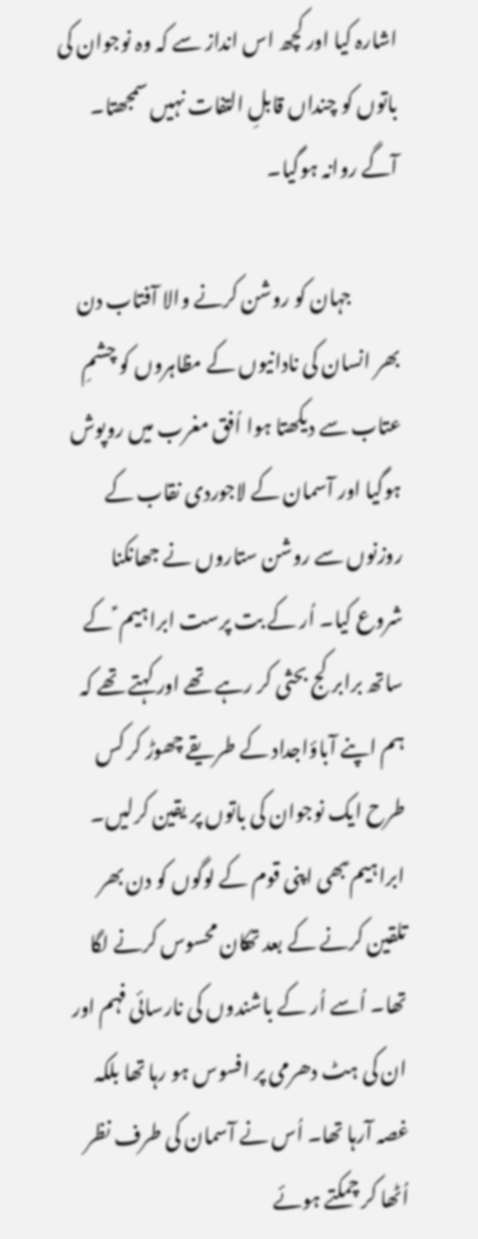اشارہ کیا اور کچھ اس انداز سے کہ وہ نوجوان کی باتوں کو چنداں قابلِ التفات نہیں سمجھتا۔ آگے روانہ ہوگیا۔

            جہان کو روشن کرنے والا آفتاب دن بھر انسان کی نادانیوں کے مظاہروں کو چشمِ عتاب سے دیکھتا ہوا اُفق مغرب میں روپوش ہوگیا اور آسمان کے لاجوردی نقاب کے روزنوں سے روشن ستاروں نے جھانکنا شروع کیا۔ اُر کے بت پرست ابراہیم ؑ کے ساتھ برابر کج بحثی کر رہے تھے اور کہتے تھے کہ ہم اپنے آباؤاجداد کے طریقے چھوڑ کر کس طرح ایک نوجوان کی باتوں پر یقین کرلیں۔ ابراہیم ؑبھی اپنی قوم کے لوگوں کو دن بھر تلقین کرنے کے بعد تھکان محسوس کرنے لگا تھا۔ اُسے اُر کے باشندوں کی نارسائی فہم اور ان کی ہٹ دھرمی پر افسوس ہو رہا تھا بلکہ غصہ آرہا تھا۔ اُس نے آسمان کی طرف نظر اُٹھا کر چمکتے ہوئے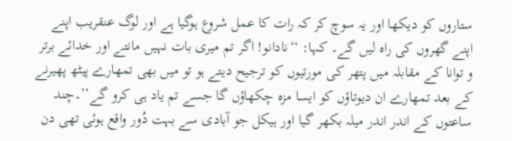ستاروں کو دیکھا اور یہ سوچ کر کہ رات کا عمل شروع ہوگیا ہے اور لوگ عنقریب اپنے اپنے گھروں کی راہ لیں گے۔ کہا: ‘‘نادانو! اگر تم میری بات نہیں مانتے اور خدائے برتر و توانا کے مقابلہ میں پتھر کی مورتیوں کو ترجیح دیتے ہو تو میں بھی تمھارے پیٹھ پھیرنے کے بعد تمھارے ان دیوتاؤں کو ایسا مزہ چکھاؤں گا جسے تم یاد ہی کرو گے’’۔چند ساعتوں کے اندر اندر میلہ بکھر گیا اور ہیکل جو آبادی سے بہت دُور واقع ہوئی تھی دن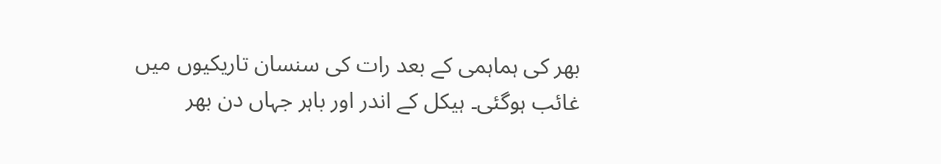بھر کی ہماہمی کے بعد رات کی سنسان تاریکیوں میں غائب ہوگئی۔ ہیکل کے اندر اور باہر جہاں دن بھر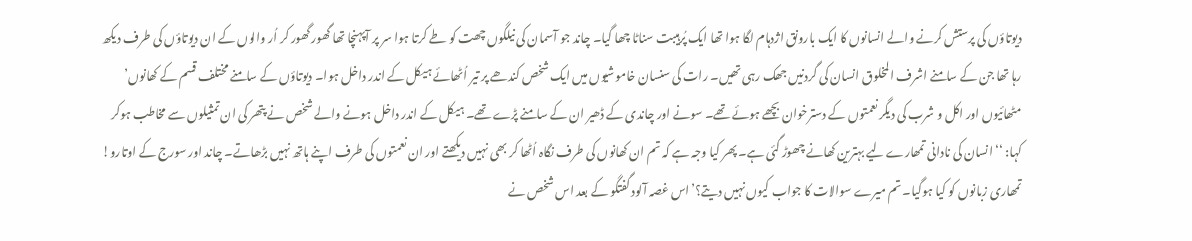دیوتاؤں کی پرستش کرنے والے انسانوں کا ایک بارونق اژدہام لگا ہوا تھا ایک پُرہیبت سناٹا چھا گیا۔ چاند جو آسمان کی نیلگوں چھت کو طے کرتا ہوا سر پر آپہنچا تھا گھور گھور کر اُر والوں کے ان دیوتاؤں کی طرف دیکھ رہا تھا جن کے سامنے اشرف المخلوق انسان کی گردنیں جھک رہی تھیں۔ رات کی سنسان خاموشیوں میں ایک شخص کندھے پر تیر اُٹھائے ہیکل کے اندر داخل ہوا۔ دیوتاؤں کے سامنے مختلف قسم کے کھانوں’ مٹھائیوں اور اکل و شرب کی دیگر نعمتوں کے دسترخوان بچھے ہوئے تھے۔ سونے اور چاندی کے ڈھیر ان کے سامنے پڑے تھے۔ ہیکل کے اندر داخل ہونے والے شخص نے پتھر کی ان تمثیلوں سے مخاطب ہوکر کہا: ‘‘انسان کی نادانی تمھارے لیے بہترین کھانے چھوڑ گئی ہے۔ پھر کیا وجہ ہے کہ تم ان کھانوں کی طرف نگاہ اُٹھا کر بھی نہیں دیکھتے اور ان نعمتوں کی طرف اپنے ہاتھ نہیں بڑھاتے۔ چاند اور سورج کے اوتارو! تمھاری زبانوں کو کیا ہوگیا۔ تم میرے سوالات کا جواب کیوں نہیں دیتے؟’اس غصہ آلود گفتگو کے بعد اس شخص نے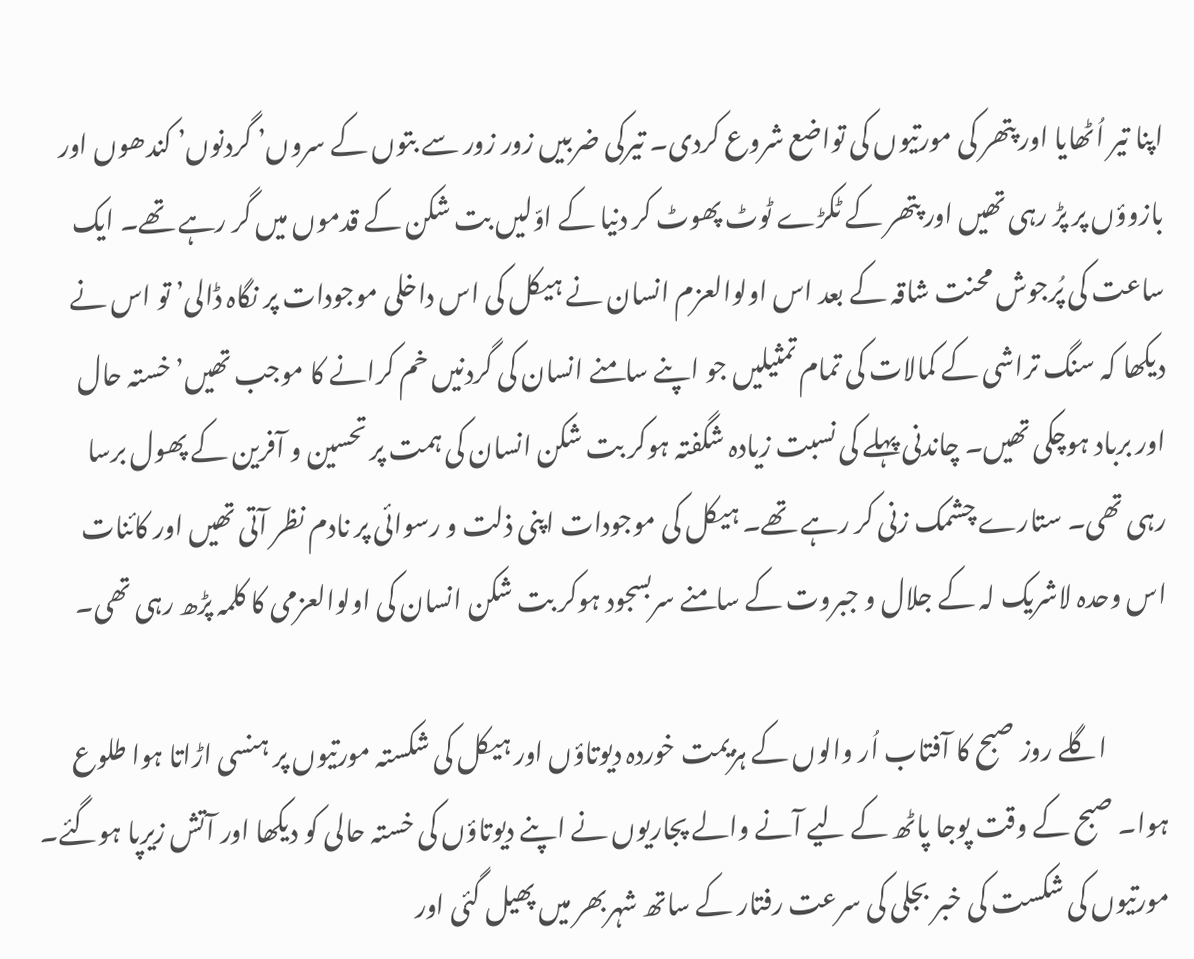اپنا تیر اُٹھایا اور پتھر کی مورتیوں کی تواضع شروع کردی۔ تیرکی ضربیں زور زور سے بتوں کے سروں’ گردنوں’ کندھوں اور بازوؤں پر پڑ رہی تھیں اور پتھر کے ٹکڑے ٹوٹ پھوٹ کر دنیا کے اوّلیں بت شکن کے قدموں میں گر رہے تھے۔ ایک ساعت کی پُرجوش محنت شاقہ کے بعد اس اولوالعزم انسان نے ہیکل کی اس داخلی موجودات پر نگاہ ڈالی’ تو اس نے دیکھا کہ سنگ تراشی کے کمالات کی تمام تمثیلیں جو اپنے سامنے انسان کی گردنیں خم کرانے کا موجب تھیں’ خستہ حال اور برباد ہوچکی تھیں۔ چاندنی پہلے کی نسبت زیادہ شگفتہ ہوکر بت شکن انسان کی ہمت پر تحسین و آفرین کے پھول برسا رہی تھی۔ ستارے چشمک زنی کر رہے تھے۔ ہیکل کی موجودات اپنی ذلت و رسوائی پر نادم نظر آتی تھیں اور کائنات اس وحدہ لاشریک لہ کے جلال و جبروت کے سامنے سربسجود ہوکر بت شکن انسان کی اولوالعزمی کا کلمہ پڑھ رہی تھی۔

            اگلے روز صبح کا آفتاب اُر والوں کے ہزیمت خوردہ دیوتاؤں اور ہیکل کی شکستہ مورتیوں پر ہنسی اڑاتا ہوا طلوع ہوا۔ صبح کے وقت پوجا پاٹھ کے لیے آنے والے پجاریوں نے اپنے دیوتاؤں کی خستہ حالی کو دیکھا اور آتش زیرپا ہوگئے۔ مورتیوں کی شکست کی خبر بجلی کی سرعت رفتار کے ساتھ شہربھر میں پھیل گئی اور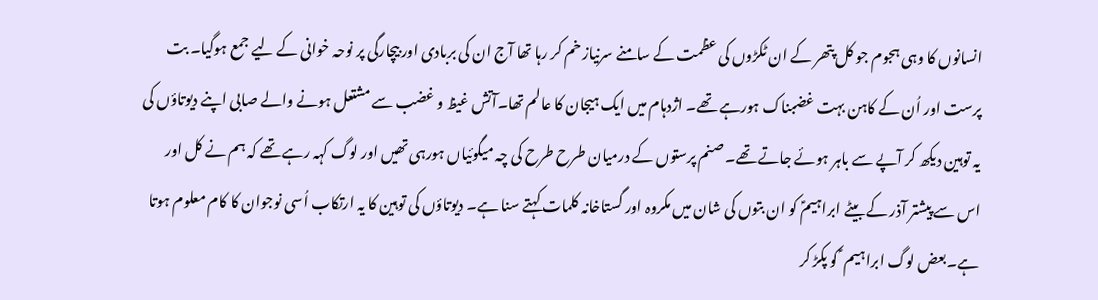انسانوں کا وہی ہجوم جو کل پتھر کے ان ٹکڑوں کی عظمت کے سامنے سرنیاز خم کر رہا تھا آج ان کی بربادی اور بیچارگی پر نوحہ خوانی کے لیے جمع ہوگیا۔ بت پرست اور اُن کے کاہن بہت غضبناک ہورہے تھے۔ اژدہام میں ایک ہیجان کا عالم تھا۔آتش غیظ و غضب سے مشتعل ہونے والے صابی اپنے دیوتاؤں کی یہ توہین دیکھ کر آپے سے باہر ہوئے جاتے تھے۔ صنم پرستوں کے درمیان طرح طرح کی چہ میگوئیاں ہورہی تھیں اور لوگ کہہ رہے تھے کہ ہم نے کل اور اس سے پیشتر آذر کے بیٹے ابراہیمؑ کو ان بتوں کی شان میں مکروہ اور گستاخانہ کلمات کہتے سنا ہے۔ دیوتاؤں کی توہین کا یہ ارتکاب اُسی نوجوان کا کام معلوم ہوتا ہے۔بعض لوگ ابراہیم ؑ کو پکڑ کر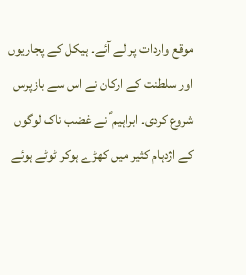موقع واردات پر لے آئے۔ ہیکل کے پجاریوں اور سلطنت کے ارکان نے اس سے بازپرس شروع کردی۔ ابراہیم ؑ نے غضب ناک لوگوں کے اژدہام کثیر میں کھڑے ہوکر ٹوٹے ہوئے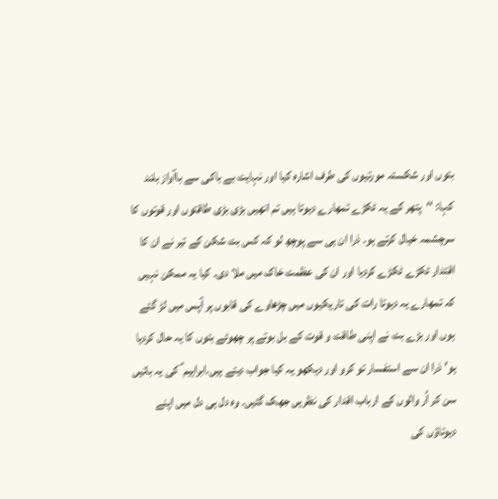بتوں اور شکستہ مورتیوں کی طرف اشارہ کیا اور نہایت بے باکی سے باآواز بلند کہا: ‘‘پتھر کے یہ ٹکڑے تمھارے دیوتا ہیں تم انھیں بڑی بڑی طاقتوں اور قوتوں کا سرچشمہ خیال کرتے ہو۔ ذرا ان ہی سے پوچھ لو کہ کس بت شکن کے تیر نے ان کا اقتدار ٹکڑے ٹکڑے کردیا اور ان کی عظمت خاک میں ملا دی۔ کیا یہ ممکن نہیں کہ تمھارے یہ دیوتا رات کی تاریکیوں میں چڑھاوے کی قابوں پر آپس میں لڑ گئے ہوں اور بڑے بت نے اپنی طاقت و قوت کے بل بوتے پر چھوٹے بتوں کا یہ حال کردیا ہو’ ذرا ان سے استفسار تو کرو اور دیکھو یہ کیا جواب دیتے ہیں۔ابراہیم ؑ کی یہ باتیں سن کر اُر والوں کے ارباب اقدار کی نظریں جھک گئیں۔ وہ دل ہی دل میں اپنے دیوتاؤں کی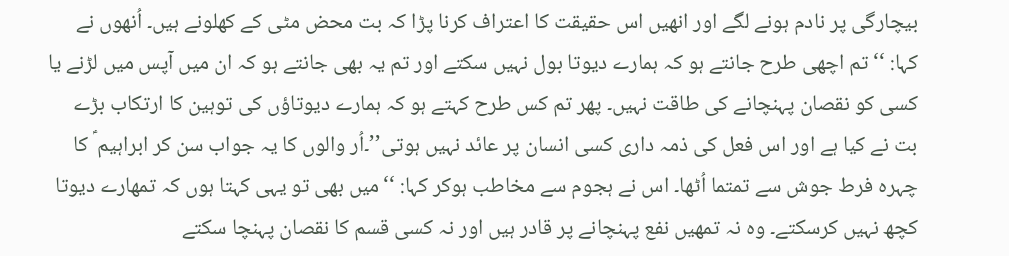بیچارگی پر نادم ہونے لگے اور انھیں اس حقیقت کا اعتراف کرنا پڑا کہ بت محض مٹی کے کھلونے ہیں۔ اُنھوں نے کہا: ‘‘تم اچھی طرح جانتے ہو کہ ہمارے دیوتا بول نہیں سکتے اور تم یہ بھی جانتے ہو کہ ان میں آپس میں لڑنے یا کسی کو نقصان پہنچانے کی طاقت نہیں۔ پھر تم کس طرح کہتے ہو کہ ہمارے دیوتاؤں کی توہین کا ارتکاب بڑے بت نے کیا ہے اور اس فعل کی ذمہ داری کسی انسان پر عائد نہیں ہوتی’’۔اُر والوں کا یہ جواب سن کر ابراہیم ؑ کا چہرہ فرط جوش سے تمتما اُٹھا۔ اس نے ہجوم سے مخاطب ہوکر کہا: ‘‘میں بھی تو یہی کہتا ہوں کہ تمھارے دیوتا کچھ نہیں کرسکتے۔ وہ نہ تمھیں نفع پہنچانے پر قادر ہیں اور نہ کسی قسم کا نقصان پہنچا سکتے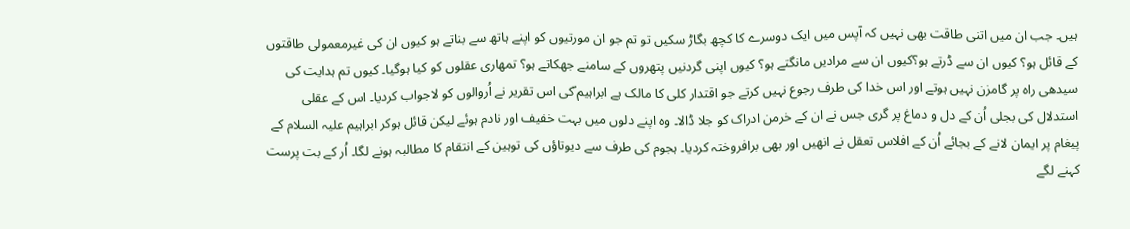ہیں۔ جب ان میں اتنی طاقت بھی نہیں کہ آپس میں ایک دوسرے کا کچھ بگاڑ سکیں تو تم جو ان مورتیوں کو اپنے ہاتھ سے بناتے ہو کیوں ان کی غیرمعمولی طاقتوں کے قائل ہو؟ کیوں ان سے ڈرتے ہو؟کیوں ان سے مرادیں مانگتے ہو؟ کیوں اپنی گردنیں پتھروں کے سامنے جھکاتے ہو؟ تمھاری عقلوں کو کیا ہوگیا۔ کیوں تم ہدایت کی سیدھی راہ پر گامزن نہیں ہوتے اور اس خدا کی طرف رجوع نہیں کرتے جو اقتدار کلی کا مالک ہے ابراہیم ؑکی اس تقریر نے اُروالوں کو لاجواب کردیا۔ اس کے عقلی استدلال کی بجلی اُن کے دل و دماغ پر گری جس نے ان کے خرمن ادراک کو جلا ڈالا۔ وہ اپنے دلوں میں بہت خفیف اور نادم ہوئے لیکن قائل ہوکر ابراہیم علیہ السلام کے پیغام پر ایمان لانے کے بجائے اُن کے افلاس تعقل نے انھیں اور بھی برافروختہ کردیا۔ ہجوم کی طرف سے دیوتاؤں کی توہین کے انتقام کا مطالبہ ہونے لگا۔ اُر کے بت پرست کہنے لگے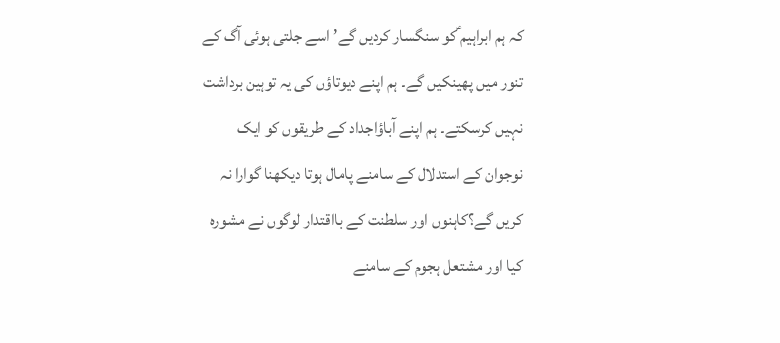کہ ہم ابراہیم ؑکو سنگسار کردیں گے’ اسے جلتی ہوئی آگ کے تنور میں پھینکیں گے۔ ہم اپنے دیوتاؤں کی یہ توہین برداشت نہیں کرسکتے۔ ہم اپنے آباؤاجداد کے طریقوں کو ایک نوجوان کے استدلال کے سامنے پامال ہوتا دیکھنا گوارا نہ کریں گے؟کاہنوں اور سلطنت کے بااقتدار لوگوں نے مشورہ کیا اور مشتعل ہجوم کے سامنے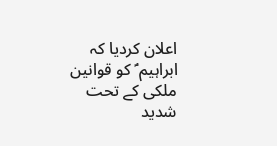اعلان کردیا کہ ابراہیم ؑ کو قوانین ملکی کے تحت شدید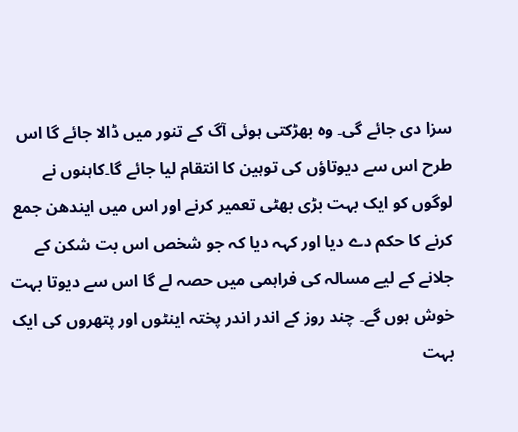سزا دی جائے گی۔ وہ بھڑکتی ہوئی آگ کے تنور میں ڈالا جائے گا اس طرح اس سے دیوتاؤں کی توہین کا انتقام لیا جائے گا۔کاہنوں نے لوگوں کو ایک بہت بڑی بھٹی تعمیر کرنے اور اس میں ایندھن جمع کرنے کا حکم دے دیا اور کہہ دیا کہ جو شخص اس بت شکن کے جلانے کے لیے مسالہ کی فراہمی میں حصہ لے گا اس سے دیوتا بہت خوش ہوں گے۔ چند روز کے اندر اندر پختہ اینٹوں اور پتھروں کی ایک بہت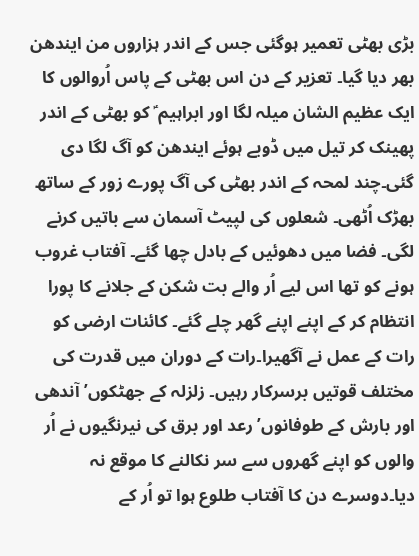بڑی بھٹی تعمیر ہوگئی جس کے اندر ہزاروں من ایندھن بھر دیا گیا۔ تعزیر کے دن اس بھٹی کے پاس اُروالوں کا ایک عظیم الشان میلہ لگا اور ابراہیم ؑ کو بھٹی کے اندر پھینک کر تیل میں ڈوبے ہوئے ایندھن کو آگ لگا دی گئی۔چند لمحہ کے اندر بھٹی کی آگ پورے زور کے ساتھ بھڑک اُٹھی۔ شعلوں کی لپیٹ آسمان سے باتیں کرنے لگی۔ فضا میں دھوئیں کے بادل چھا گئے۔ آفتاب غروب ہونے کو تھا اس لیے اُر والے بت شکن کے جلانے کا پورا انتظام کر کے اپنے اپنے گھر چلے گئے۔ کائنات ارضی کو رات کے عمل نے آگھیرا۔رات کے دوران میں قدرت کی مختلف قوتیں برسرکار رہیں۔ زلزلہ کے جھٹکوں’ آندھی اور بارش کے طوفانوں’ رعد اور برق کی نیرنگیوں نے اُر والوں کو اپنے گھروں سے سر نکالنے کا موقع نہ دیا۔دوسرے دن کا آفتاب طلوع ہوا تو اُر کے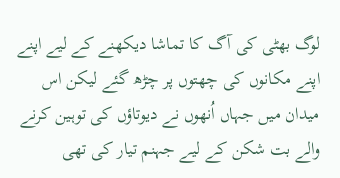لوگ بھٹی کی آگ کا تماشا دیکھنے کے لیے اپنے اپنے مکانوں کی چھتوں پر چڑھ گئے لیکن اس میدان میں جہاں اُنھوں نے دیوتاؤں کی توہین کرنے والے بت شکن کے لیے جہنم تیار کی تھی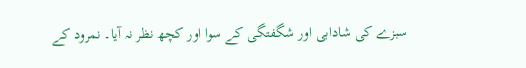سبزے کی شادابی اور شگفتگی کے سوا اور کچھ نظر نہ آیا۔ نمرود کے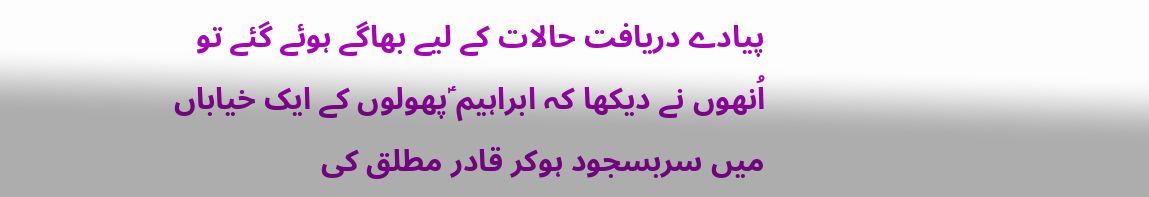پیادے دریافت حالات کے لیے بھاگے ہوئے گئے تو اُنھوں نے دیکھا کہ ابراہیم ؑپھولوں کے ایک خیاباں میں سربسجود ہوکر قادر مطلق کی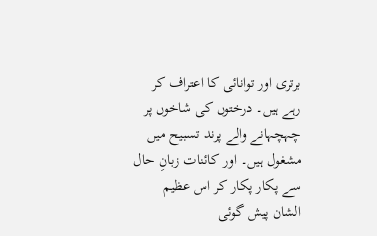برتری اور توانائی کا اعتراف کر رہے ہیں۔ درختوں کی شاخوں پر چہچہانے والے پرند تسبیح میں مشغول ہیں۔ اور کائنات زبانِ حال سے پکار پکار کر اس عظیم الشان پیش گوئی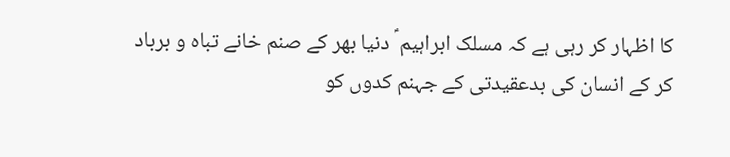کا اظہار کر رہی ہے کہ مسلک ابراہیم ؑ دنیا بھر کے صنم خانے تباہ و برباد کر کے انسان کی بدعقیدتی کے جہنم کدوں کو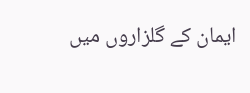ایمان کے گلزاروں میں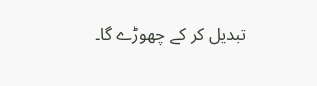تبدیل کر کے چھوڑے گا۔